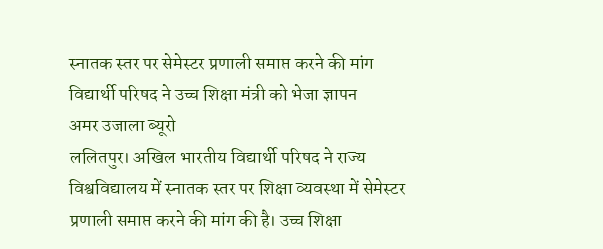स्नातक स्तर पर सेमेस्टर प्रणाली समाप्त करने की मांग
विद्यार्थी परिषद ने उच्च शिक्षा मंत्री को भेजा ज्ञापन
अमर उजाला ब्यूरो
ललितपुर। अखिल भारतीय विद्यार्थी परिषद ने राज्य विश्वविद्यालय में स्नातक स्तर पर शिक्षा व्यवस्था में सेमेस्टर प्रणाली समाप्त करने की मांग की है। उच्च शिक्षा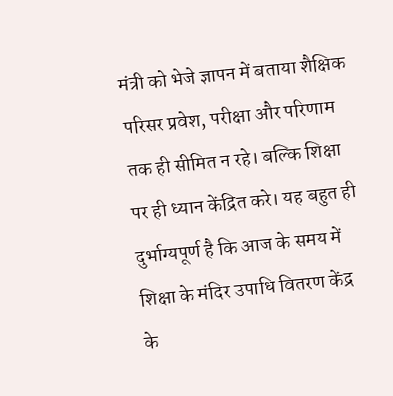मंत्री को भेजे ज्ञापन में बताया शैक्षिक परिसर प्रवेश, परीक्षा और परिणाम तक ही सीमित न रहे। बल्कि शिक्षा पर ही ध्यान केंद्रित करे। यह बहुत ही दुर्भाग्यपूर्ण है कि आज के समय में शिक्षा के मंदिर उपाधि वितरण केंद्र के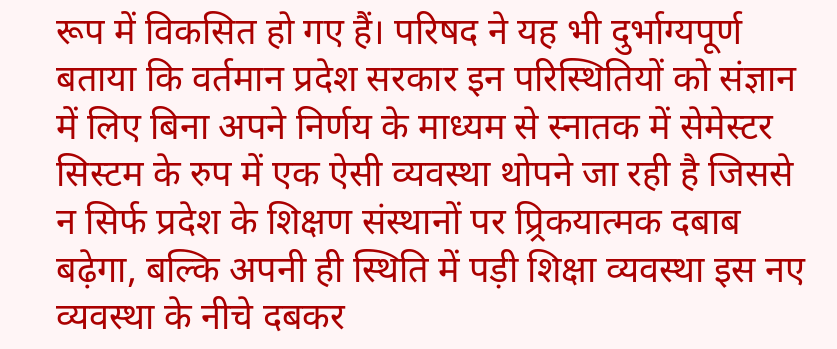रूप में विकसित हो गए हैं। परिषद ने यह भी दुर्भाग्यपूर्ण बताया कि वर्तमान प्रदेश सरकार इन परिस्थितियों को संज्ञान में लिए बिना अपने निर्णय के माध्यम से स्नातक में सेमेस्टर सिस्टम के रुप में एक ऐसी व्यवस्था थोपने जा रही है जिससे न सिर्फ प्रदेश के शिक्षण संस्थानों पर प्र्रिकयात्मक दबाब बढ़ेगा, बल्कि अपनी ही स्थिति में पड़ी शिक्षा व्यवस्था इस नए व्यवस्था के नीचे दबकर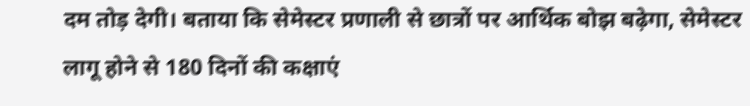दम तोड़ देगी। बताया कि सेमेस्टर प्रणाली से छात्रों पर आर्थिक बोझ बढ़ेगा, सेमेस्टर लागू होने से 180 दिनों की कक्षाएं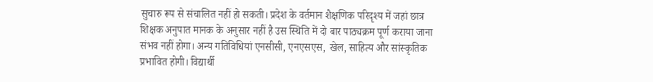सुचारु रूप से संचालित नहीं हो सकती। प्रदेश के वर्तमान शैक्षणिक परिदृश्य में जहां छात्र शिक्षक अनुपात मानक के अनुसार नहीं है उस स्थिति में दो बार पाठ्यक्रम पूर्ण कराया जाना संभव नहीं होगा। अन्य गतिविधियां एनसीसी, एनएसएस, खेल, साहित्य और सांस्कृतिक प्रभावित होगी। विद्यार्थी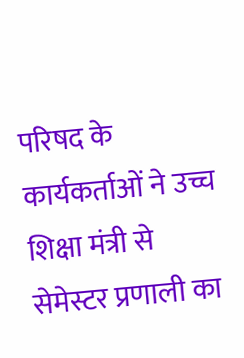परिषद के कार्यकर्ताओं ने उच्च शिक्षा मंत्री से सेमेस्टर प्रणाली का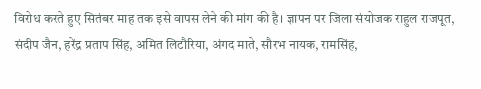विरोध करते हुए सितंबर माह तक इसे वापस लेने की मांग की है। ज्ञापन पर जिला संयोजक राहुल राजपूत, संदीप जैन, हरेंद्र प्रताप सिंह, अमित लिटौरिया, अंगद माते, सौरभ नायक, रामसिंह,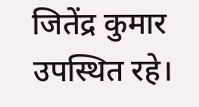जितेंद्र कुमार उपस्थित रहे।